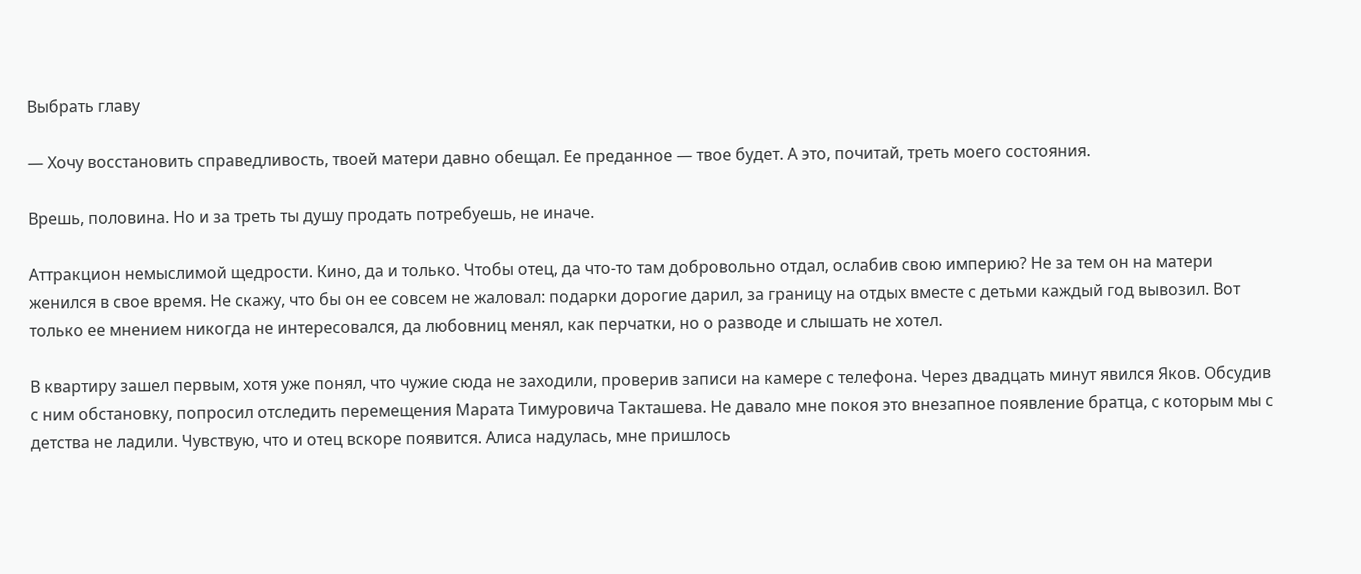Выбрать главу

— Хочу восстановить справедливость, твоей матери давно обещал. Ее преданное — твое будет. А это, почитай, треть моего состояния.

Врешь, половина. Но и за треть ты душу продать потребуешь, не иначе.

Аттракцион немыслимой щедрости. Кино, да и только. Чтобы отец, да что-то там добровольно отдал, ослабив свою империю? Не за тем он на матери женился в свое время. Не скажу, что бы он ее совсем не жаловал: подарки дорогие дарил, за границу на отдых вместе с детьми каждый год вывозил. Вот только ее мнением никогда не интересовался, да любовниц менял, как перчатки, но о разводе и слышать не хотел.

В квартиру зашел первым, хотя уже понял, что чужие сюда не заходили, проверив записи на камере с телефона. Через двадцать минут явился Яков. Обсудив с ним обстановку, попросил отследить перемещения Марата Тимуровича Такташева. Не давало мне покоя это внезапное появление братца, с которым мы с детства не ладили. Чувствую, что и отец вскоре появится. Алиса надулась, мне пришлось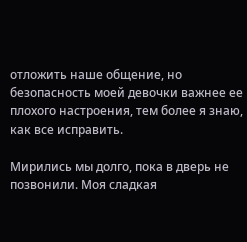отложить наше общение, но безопасность моей девочки важнее ее плохого настроения, тем более я знаю, как все исправить.

Мирились мы долго, пока в дверь не позвонили. Моя сладкая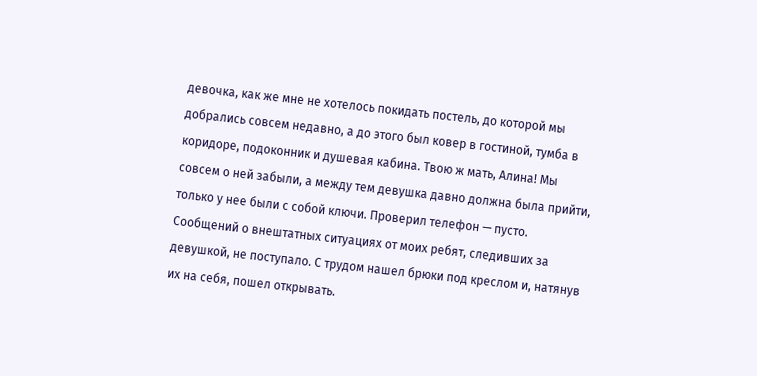девочка, как же мне не хотелось покидать постель, до которой мы добрались совсем недавно, а до этого был ковер в гостиной, тумба в коридоре, подоконник и душевая кабина. Твою ж мать, Алина! Мы совсем о ней забыли, а между тем девушка давно должна была прийти, только у нее были с собой ключи. Проверил телефон — пусто. Сообщений о внештатных ситуациях от моих ребят, следивших за девушкой, не поступало. С трудом нашел брюки под креслом и, натянув их на себя, пошел открывать.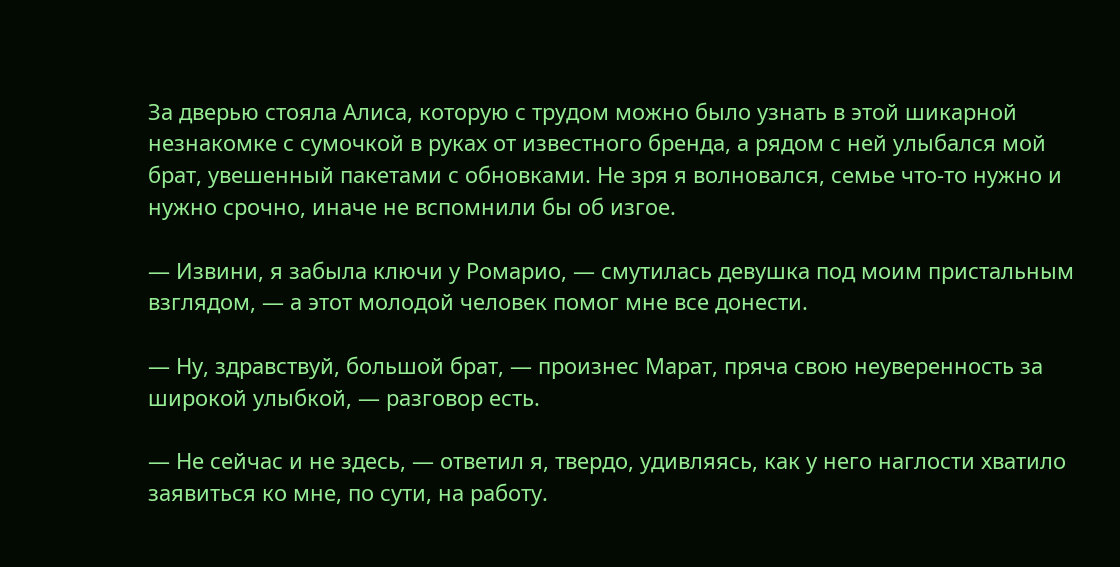За дверью стояла Алиса, которую с трудом можно было узнать в этой шикарной незнакомке с сумочкой в руках от известного бренда, а рядом с ней улыбался мой брат, увешенный пакетами с обновками. Не зря я волновался, семье что-то нужно и нужно срочно, иначе не вспомнили бы об изгое.

— Извини, я забыла ключи у Ромарио, — смутилась девушка под моим пристальным взглядом, — а этот молодой человек помог мне все донести.

— Ну, здравствуй, большой брат, — произнес Марат, пряча свою неуверенность за широкой улыбкой, — разговор есть.

— Не сейчас и не здесь, — ответил я, твердо, удивляясь, как у него наглости хватило заявиться ко мне, по сути, на работу.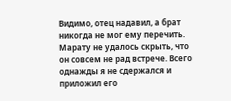Видимо, отец надавил, а брат никогда не мог ему перечить. Марату не удалось скрыть, что он совсем не рад встрече. Всего однажды я не сдержался и приложил его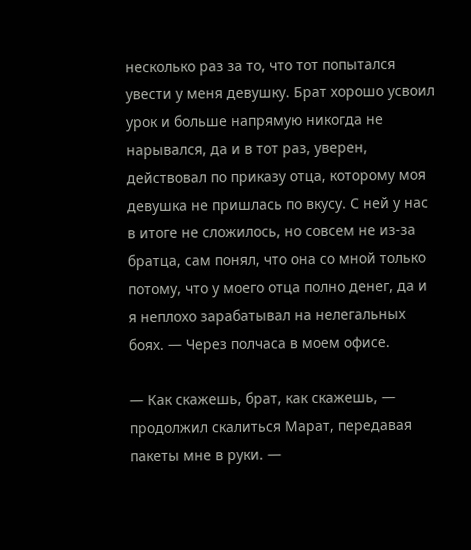несколько раз за то, что тот попытался увести у меня девушку. Брат хорошо усвоил урок и больше напрямую никогда не нарывался, да и в тот раз, уверен, действовал по приказу отца, которому моя девушка не пришлась по вкусу. С ней у нас в итоге не сложилось, но совсем не из-за братца, сам понял, что она со мной только потому, что у моего отца полно денег, да и я неплохо зарабатывал на нелегальных боях. — Через полчаса в моем офисе.

— Как скажешь, брат, как скажешь, — продолжил скалиться Марат, передавая пакеты мне в руки. —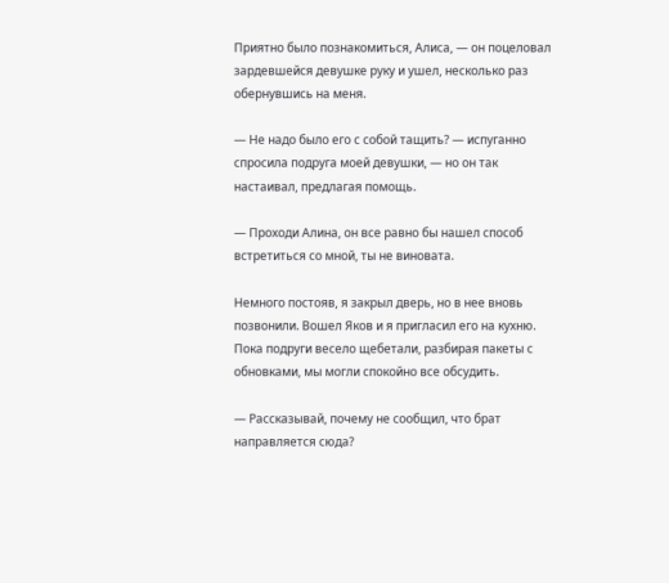Приятно было познакомиться, Алиса, — он поцеловал зардевшейся девушке руку и ушел, несколько раз обернувшись на меня.

— Не надо было его с собой тащить? — испуганно спросила подруга моей девушки, — но он так настаивал, предлагая помощь.

— Проходи Алина, он все равно бы нашел способ встретиться со мной, ты не виновата.

Немного постояв, я закрыл дверь, но в нее вновь позвонили. Вошел Яков и я пригласил его на кухню. Пока подруги весело щебетали, разбирая пакеты с обновками, мы могли спокойно все обсудить.

— Рассказывай, почему не сообщил, что брат направляется сюда?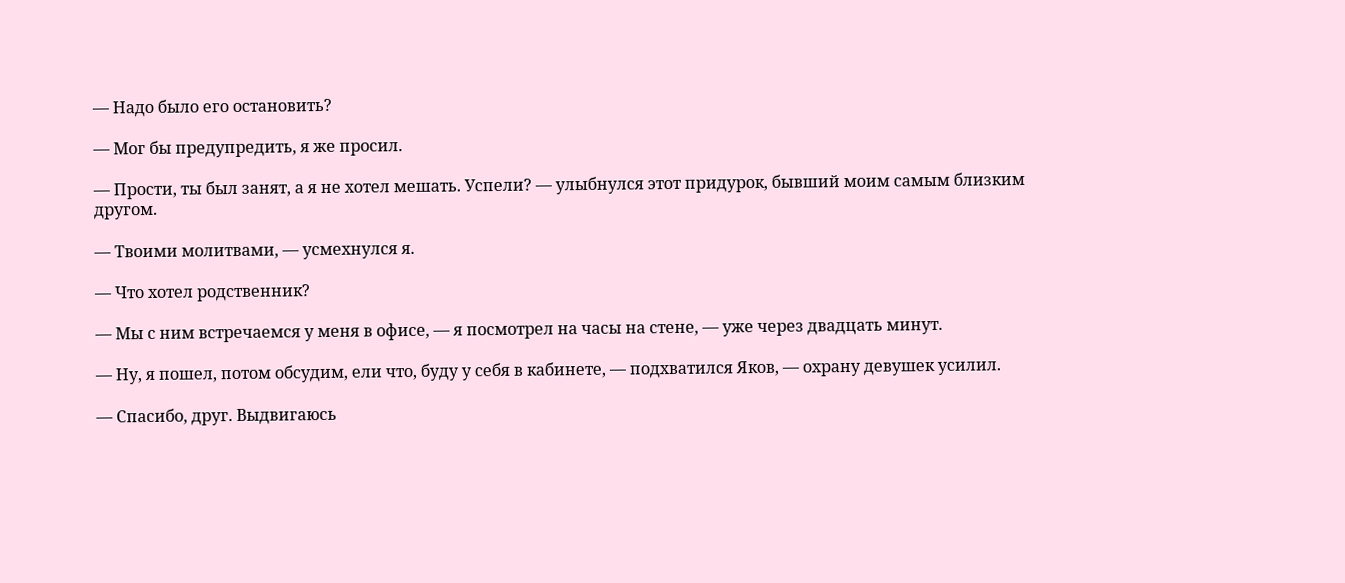— Надо было его остановить?

— Мог бы предупредить, я же просил.

— Прости, ты был занят, а я не хотел мешать. Успели? — улыбнулся этот придурок, бывший моим самым близким другом.

— Твоими молитвами, — усмехнулся я.

— Что хотел родственник?

— Мы с ним встречаемся у меня в офисе, — я посмотрел на часы на стене, — уже через двадцать минут.

— Ну, я пошел, потом обсудим, ели что, буду у себя в кабинете, — подхватился Яков, — охрану девушек усилил.

— Спасибо, друг. Выдвигаюсь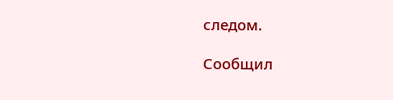следом.

Сообщил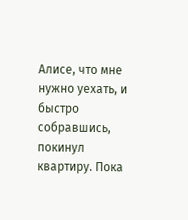Алисе, что мне нужно уехать, и быстро собравшись, покинул квартиру. Пока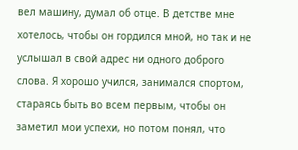вел машину, думал об отце. В детстве мне хотелось, чтобы он гордился мной, но так и не услышал в свой адрес ни одного доброго слова. Я хорошо учился, занимался спортом, стараясь быть во всем первым, чтобы он заметил мои успехи, но потом понял, что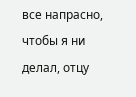все напрасно, чтобы я ни делал, отцу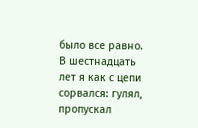было все равно. В шестнадцать лет я как с цепи сорвался: гулял, пропускал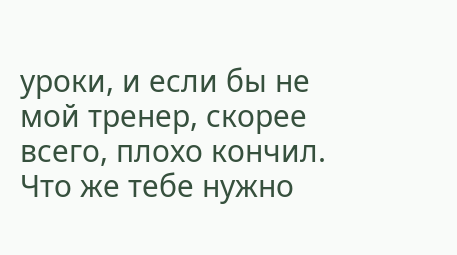уроки, и если бы не мой тренер, скорее всего, плохо кончил. Что же тебе нужно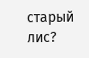старый лис?